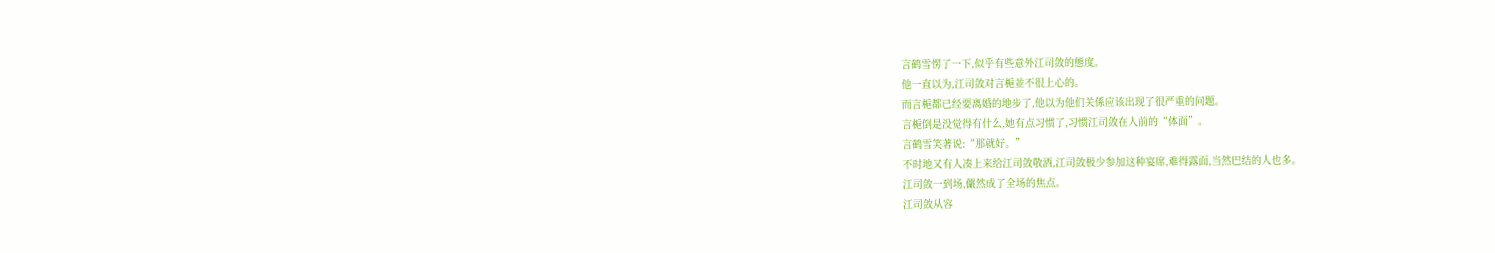言鹤雪愣了一下,似乎有些意外江司敛的態度。
他一直以为,江司敛对言梔並不很上心的。
而言梔都已经要离婚的地步了,他以为他们关係应该出现了很严重的问题。
言梔倒是没觉得有什么,她有点习惯了,习惯江司敛在人前的“体面”。
言鹤雪笑著说:“那就好。”
不时地又有人凑上来给江司敛敬酒,江司敛极少参加这种宴席,难得露面,当然巴结的人也多。
江司敛一到场,儼然成了全场的焦点。
江司敛从容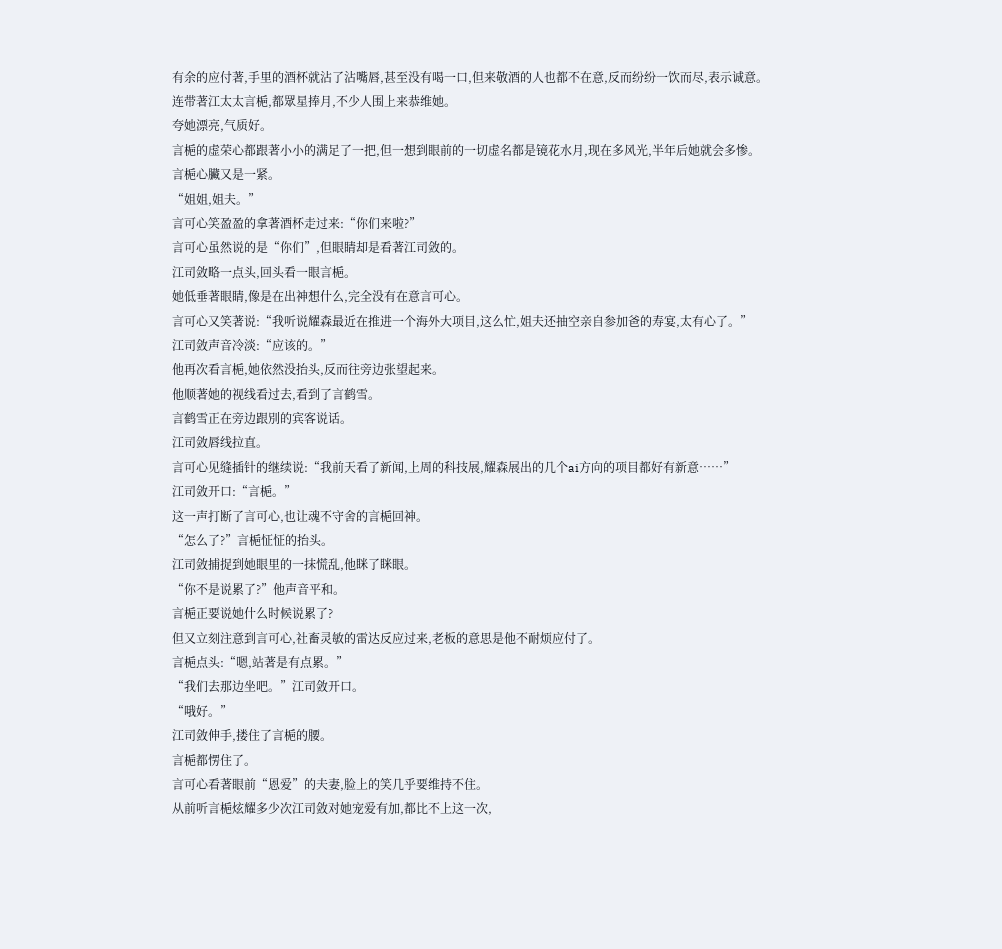有余的应付著,手里的酒杯就沾了沾嘴唇,甚至没有喝一口,但来敬酒的人也都不在意,反而纷纷一饮而尽,表示诚意。
连带著江太太言梔,都眾星捧月,不少人围上来恭维她。
夸她漂亮,气质好。
言梔的虚荣心都跟著小小的满足了一把,但一想到眼前的一切虚名都是镜花水月,现在多风光,半年后她就会多惨。
言梔心臟又是一紧。
“姐姐,姐夫。”
言可心笑盈盈的拿著酒杯走过来:“你们来啦?”
言可心虽然说的是“你们”,但眼睛却是看著江司敛的。
江司敛略一点头,回头看一眼言梔。
她低垂著眼睛,像是在出神想什么,完全没有在意言可心。
言可心又笑著说:“我听说耀森最近在推进一个海外大项目,这么忙,姐夫还抽空亲自参加爸的寿宴,太有心了。”
江司敛声音冷淡:“应该的。”
他再次看言梔,她依然没抬头,反而往旁边张望起来。
他顺著她的视线看过去,看到了言鹤雪。
言鹤雪正在旁边跟別的宾客说话。
江司敛唇线拉直。
言可心见缝插针的继续说:“我前天看了新闻,上周的科技展,耀森展出的几个ai方向的项目都好有新意……”
江司敛开口:“言梔。”
这一声打断了言可心,也让魂不守舍的言梔回神。
“怎么了?”言梔怔怔的抬头。
江司敛捕捉到她眼里的一抹慌乱,他眯了眯眼。
“你不是说累了?”他声音平和。
言梔正要说她什么时候说累了?
但又立刻注意到言可心,社畜灵敏的雷达反应过来,老板的意思是他不耐烦应付了。
言梔点头:“嗯,站著是有点累。”
“我们去那边坐吧。”江司敛开口。
“哦好。”
江司敛伸手,搂住了言梔的腰。
言梔都愣住了。
言可心看著眼前“恩爱”的夫妻,脸上的笑几乎要维持不住。
从前听言梔炫耀多少次江司敛对她宠爱有加,都比不上这一次,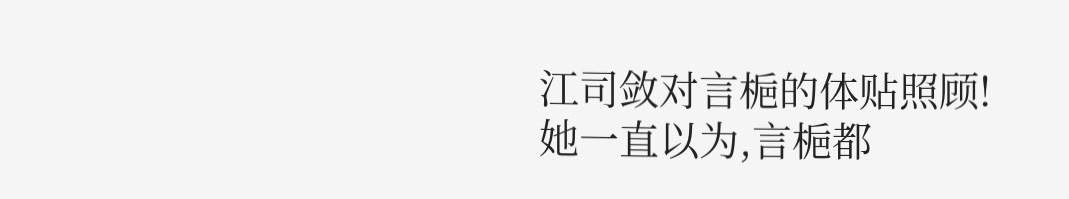江司敛对言梔的体贴照顾!
她一直以为,言梔都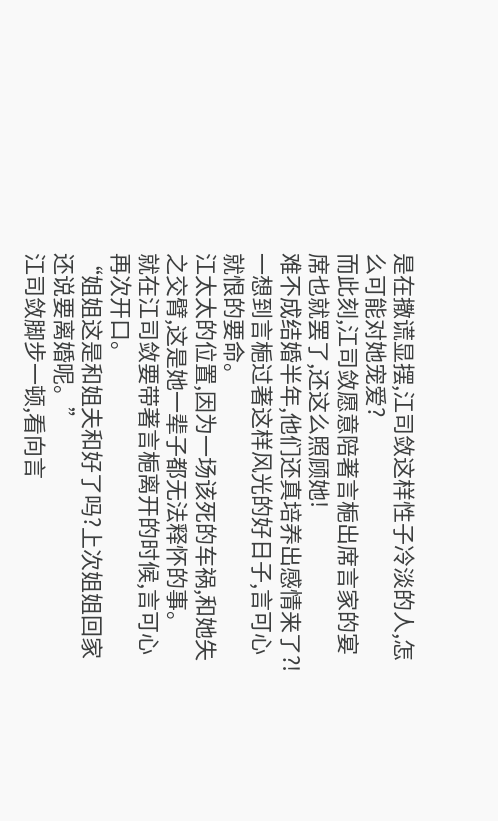是在撒谎显摆,江司敛这样性子冷淡的人,怎么可能对她宠爱?
而此刻,江司敛愿意陪著言梔出席言家的宴席也就罢了,还这么照顾她!
难不成结婚半年,他们还真培养出感情来了?!
一想到言梔过著这样风光的好日子,言可心就恨的要命。
江太太的位置,因为一场该死的车祸,和她失之交臂,这是她一辈子都无法释怀的事。
就在江司敛要带著言梔离开的时候,言可心再次开口。
“姐姐这是和姐夫和好了吗?上次姐姐回家还说要离婚呢。”
江司敛脚步一顿,看向言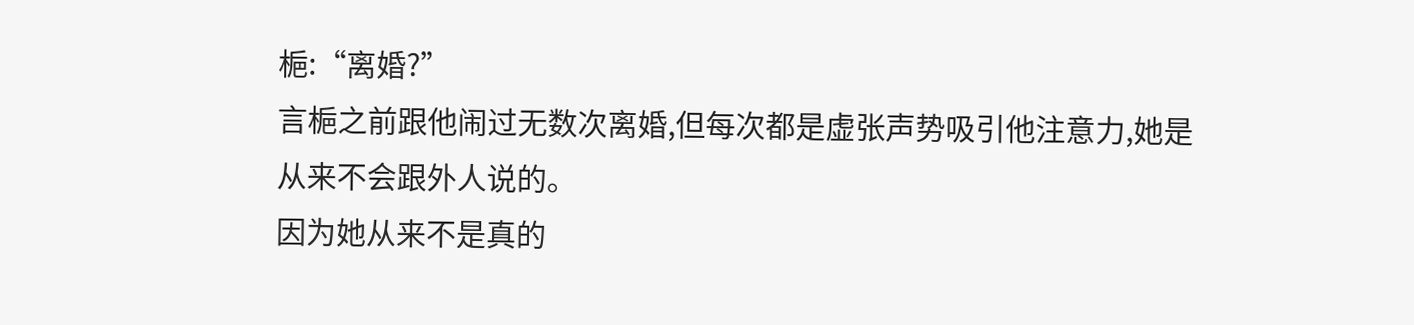梔:“离婚?”
言梔之前跟他闹过无数次离婚,但每次都是虚张声势吸引他注意力,她是从来不会跟外人说的。
因为她从来不是真的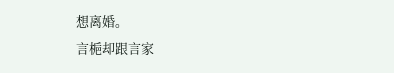想离婚。
言梔却跟言家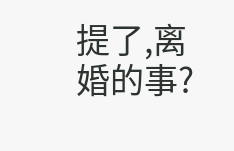提了,离婚的事?